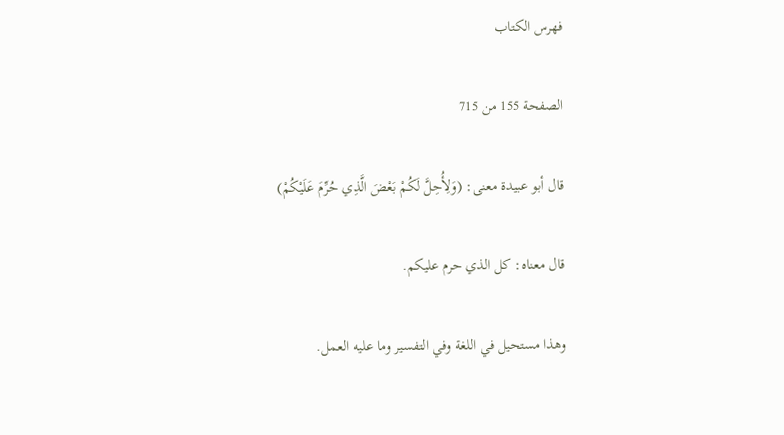فهرس الكتاب

الصفحة 155 من 715

قال أبو عبيدة معنى: (وَلِأُحِلَّ لَكُمْ بَعْضَ الَّذِي حُرِّمَ عَلَيْكُمْ)

قال معناه: كل الذي حرم عليكم.

وهذا مستحيل في اللغة وفي التفسير وما عليه العمل.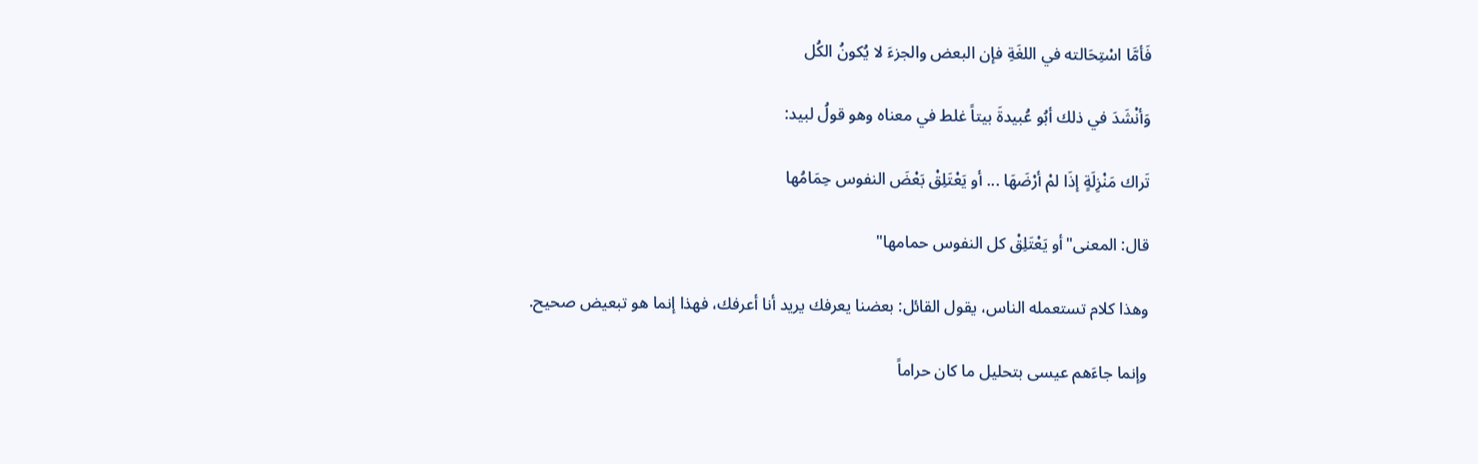فَأمَّا اسْتِحَالته في اللغَةِ فإن البعض والجزءَ لا يُكونُ الكُل

وَأنْشَدَ في ذلك أبُو عُبيدةَ بيتاً غلط في معناه وهو قولُ لبيد:

تَراك مَنْزِلَةٍ إذَا لمْ أرْضَهَا ... أو يَعْتَلِقْ بَعْضَ النفوس حِمَامُها

قال: المعنى"أو يَعْتَلِقْ كل النفوس حمامها"

وهذا كلام تستعمله الناس، يقول القائل: بعضنا يعرفك يريد أنا أعرفك، فهذا إنما هو تبعيض صحيح.

وإنما جاءَهم عيسى بتحليل ما كان حراماً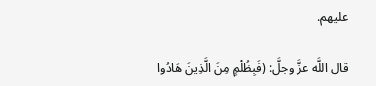عليهم.

قال اللَّه عزَّ وجلَّ: (فَبِظُلْمٍ مِنَ الَّذِينَ هَادُوا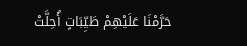حَرَّمْنَا عَلَيْهِمْ طَيِّبَاتٍ أُحِلَّتْ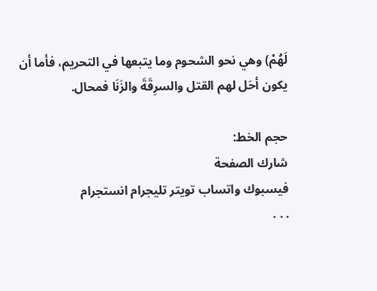لَهُمْ) وهي نحو الشحوم وما يتبعها في التحريم، فأما أن يكون أحَل لهم القتل والسرِقَةَ والزَنَا فمحال.

حجم الخط:
شارك الصفحة
فيسبوك واتساب تويتر تليجرام انستجرام
. . .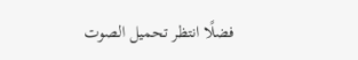فضلًا انتظر تحميل الصوت